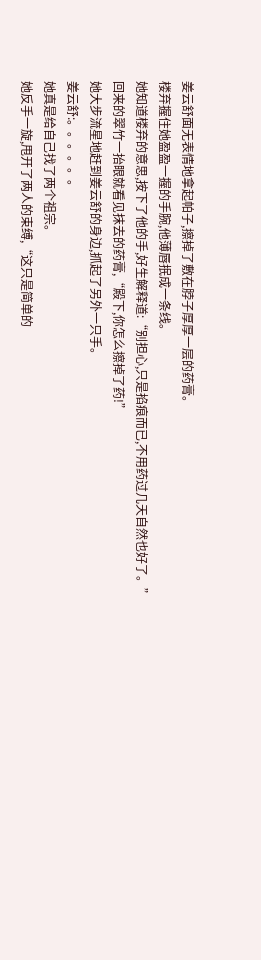姜云舒面无表情地拿起帕子,擦掉了敷在脖子厚厚一层的药膏。
楼弃握住她盈盈一握的手腕,他薄唇抿成一条线。
她知道楼弃的意思,按下了他的手,好生解释道:“别担心,只是掐痕而已,不用药过几天自然也好了。”
回来的翠竹一抬眼就看见抹去的药膏,“殿下,你怎么擦掉了药!”
她大步流星地赶到姜云舒的身边,抓起了另外一只手。
姜云舒:。。。。。。
她真是给自己找了两个祖宗。
她反手一旋,甩开了两人的束缚,“这只是简单的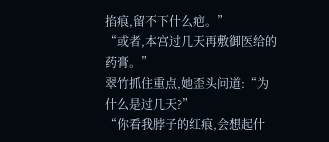掐痕,留不下什么疤。”
“或者,本宫过几天再敷御医给的药膏。”
翠竹抓住重点,她歪头问道:“为什么是过几天?”
“你看我脖子的红痕,会想起什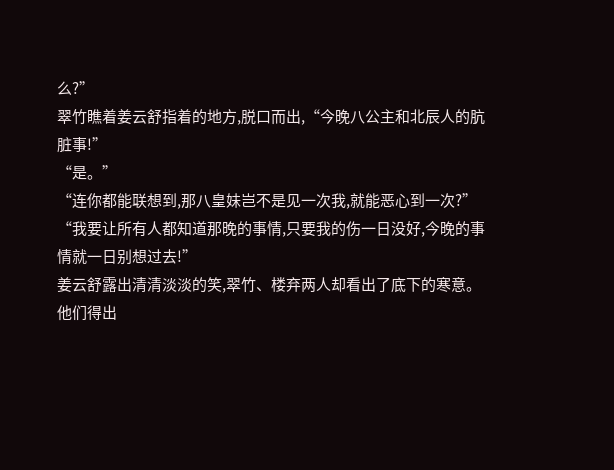么?”
翠竹瞧着姜云舒指着的地方,脱口而出,“今晚八公主和北辰人的肮脏事!”
“是。”
“连你都能联想到,那八皇妹岂不是见一次我,就能恶心到一次?”
“我要让所有人都知道那晚的事情,只要我的伤一日没好,今晚的事情就一日别想过去!”
姜云舒露出清清淡淡的笑,翠竹、楼弃两人却看出了底下的寒意。
他们得出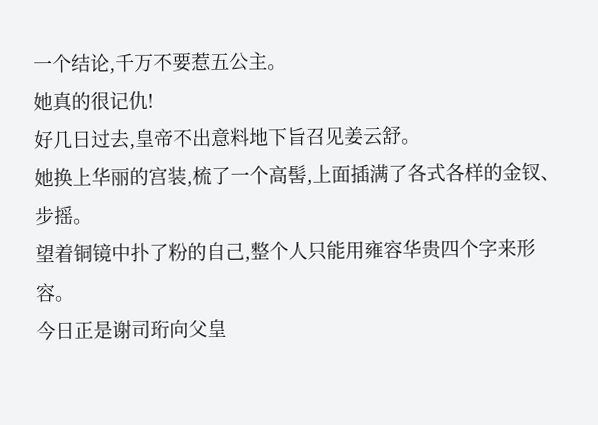一个结论,千万不要惹五公主。
她真的很记仇!
好几日过去,皇帝不出意料地下旨召见姜云舒。
她换上华丽的宫装,梳了一个高髻,上面插满了各式各样的金钗、步摇。
望着铜镜中扑了粉的自己,整个人只能用雍容华贵四个字来形容。
今日正是谢司珩向父皇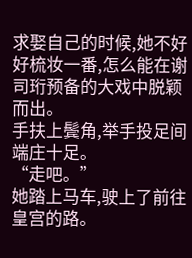求娶自己的时候,她不好好梳妆一番,怎么能在谢司珩预备的大戏中脱颖而出。
手扶上鬓角,举手投足间端庄十足。
“走吧。”
她踏上马车,驶上了前往皇宫的路。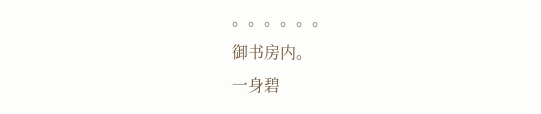。。。。。。
御书房内。
一身碧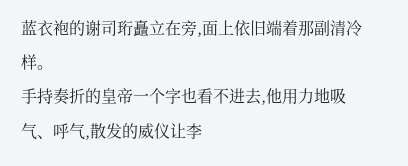蓝衣袍的谢司珩矗立在旁,面上依旧端着那副清冷样。
手持奏折的皇帝一个字也看不进去,他用力地吸气、呼气,散发的威仪让李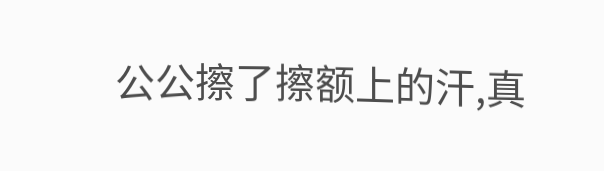公公擦了擦额上的汗,真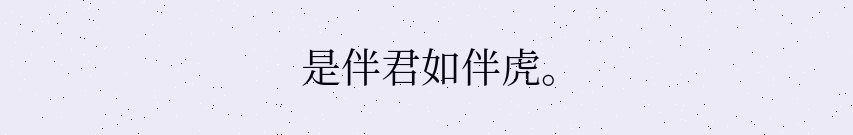是伴君如伴虎。